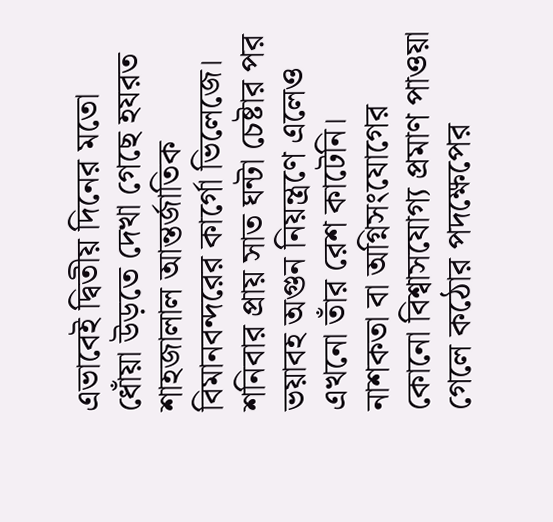এভাবেই দ্বিতীয় দিনের মতো ধোঁয়া উড়তে দেখা গেছে হযরত শাহজালাল আন্তর্জাতিক বিমানবন্দরের কার্গো ভিলেজে। শনিবার প্রায় সাত ঘন্টা চেষ্টার পর ভয়াবহ অগুন নিয়ন্ত্রণে এলেও এখনো তাঁর রেশ কাটেনি।
নাশকতা বা অগ্নিসংযোগের কোনো বিশ্বাসযোগ্য প্রমাণ পাওয়া গেলে কঠোর পদক্ষেপের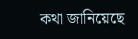কথা জানিয়েছে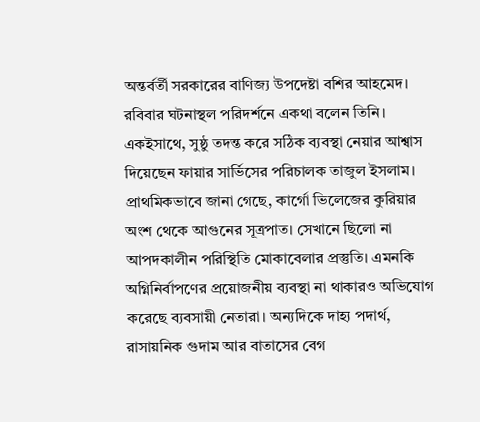অন্তর্বর্তী সরকারের বাণিজ্য উপদেষ্টা বশির আহমেদ। রবিবার ঘটনাস্থল পরিদর্শনে একথা বলেন তিনি।
একইসাথে, সুষ্ঠু তদন্ত করে সঠিক ব্যবস্থা নেয়ার আশ্বাস দিয়েছেন ফায়ার সার্ভিসের পরিচালক তাজুল ইসলাম।
প্রাথমিকভাবে জানা গেছে, কার্গো ভিলেজের কুরিয়ার অংশ থেকে আগুনের সূত্রপাত। সেখানে ছিলো না আপদকালীন পরিস্থিতি মোকাবেলার প্রস্তুতি। এমনকি অগ্নিনির্বাপণের প্রয়োজনীয় ব্যবস্থা না থাকারও অভিযোগ করেছে ব্যবসায়ী নেতারা। অন্যদিকে দাহ্য পদার্থ, রাসায়নিক গুদাম আর বাতাসের বেগ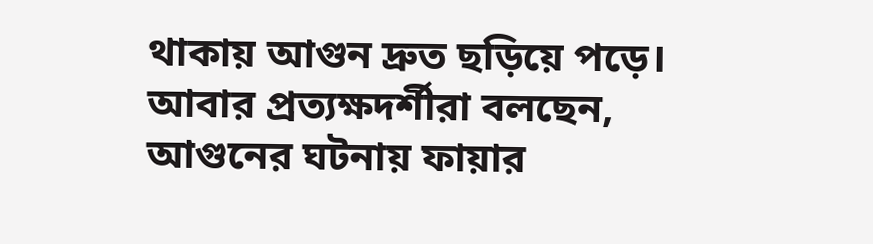থাকায় আগুন দ্রুত ছড়িয়ে পড়ে।
আবার প্রত্যক্ষদর্শীরা বলছেন, আগুনের ঘটনায় ফায়ার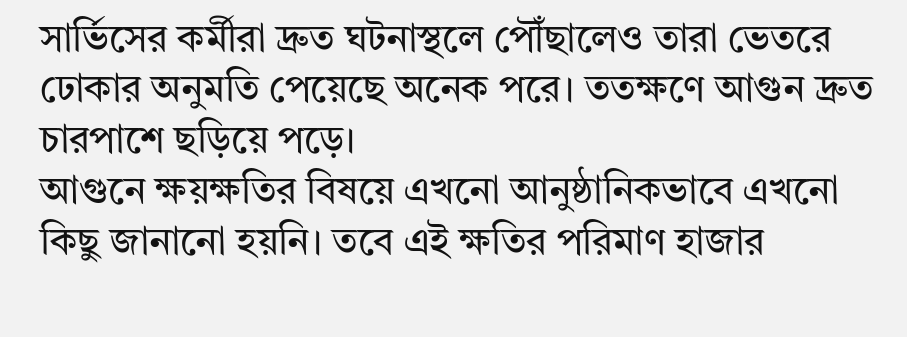সার্ভিসের কর্মীরা দ্রুত ঘটনাস্থলে পৌঁছালেও তারা ভেতরে ঢোকার অনুমতি পেয়েছে অনেক পরে। ততক্ষণে আগুন দ্রুত চারপাশে ছড়িয়ে পড়ে।
আগুনে ক্ষয়ক্ষতির বিষয়ে এখনো আনুষ্ঠানিকভাবে এখনো কিছু জানানো হয়নি। তবে এই ক্ষতির পরিমাণ হাজার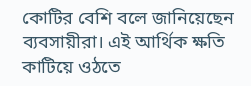কোটির বেশি বলে জানিয়েছেন ব্যবসায়ীরা। এই আর্থিক ক্ষতি কাটিয়ে ওঠতে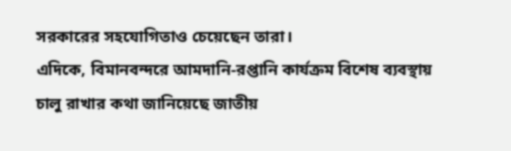সরকারের সহযোগিতাও চেয়েছেন তারা।
এদিকে, বিমানবন্দরে আমদানি-রপ্তানি কার্যক্রম বিশেষ ব্যবস্থায় চালু রাখার কথা জানিয়েছে জাতীয়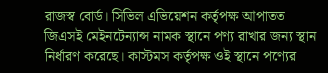রাজস্ব বোর্ড। সিভিল এভিয়েশন কর্তৃপক্ষ আপাতত জিএসই মেইনটেন্যান্স নামক স্থানে পণ্য রাখার জন্য স্থান নির্ধারণ করেছে। কাস্টমস কর্তৃপক্ষ ওই স্থানে পণ্যের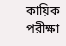কায়িক পরীক্ষা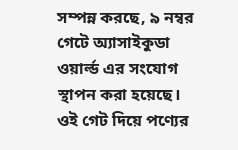সম্পন্ন করছে, ৯ নম্বর গেটে অ্যাসাইকুডা ওয়ার্ল্ড এর সংযোগ স্থাপন করা হয়েছে। ওই গেট দিয়ে পণ্যের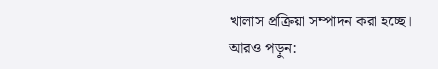খালাস প্রক্রিয়া সম্পাদন করা হচ্ছে।
আরও পড়ুন: